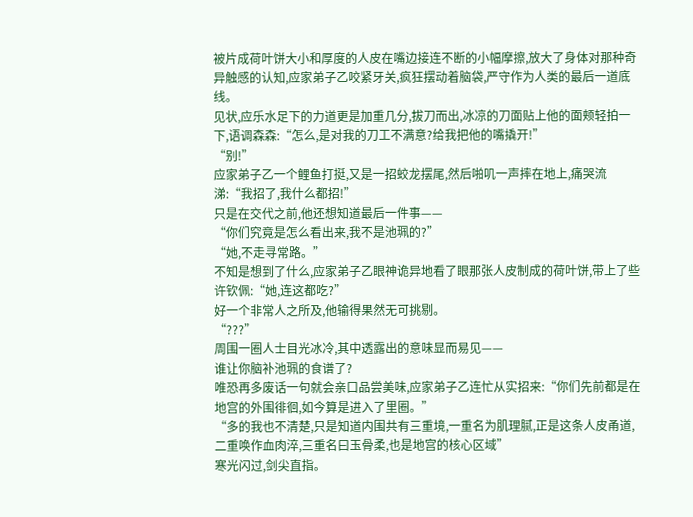被片成荷叶饼大小和厚度的人皮在嘴边接连不断的小幅摩擦,放大了身体对那种奇异触感的认知,应家弟子乙咬紧牙关,疯狂摆动着脑袋,严守作为人类的最后一道底线。
见状,应乐水足下的力道更是加重几分,拔刀而出,冰凉的刀面贴上他的面颊轻拍一下,语调森森:“怎么,是对我的刀工不满意?给我把他的嘴撬开!”
“别!”
应家弟子乙一个鲤鱼打挺,又是一招蛟龙摆尾,然后啪叽一声摔在地上,痛哭流涕:“我招了,我什么都招!”
只是在交代之前,他还想知道最后一件事——
“你们究竟是怎么看出来,我不是池珮的?”
“她,不走寻常路。”
不知是想到了什么,应家弟子乙眼神诡异地看了眼那张人皮制成的荷叶饼,带上了些许钦佩:“她,连这都吃?”
好一个非常人之所及,他输得果然无可挑剔。
“???”
周围一圈人士目光冰冷,其中透露出的意味显而易见——
谁让你脑补池珮的食谱了?
唯恐再多废话一句就会亲口品尝美味,应家弟子乙连忙从实招来:“你们先前都是在地宫的外围徘徊,如今算是进入了里圈。”
“多的我也不清楚,只是知道内围共有三重境,一重名为肌理腻,正是这条人皮甬道,二重唤作血肉淬,三重名曰玉骨柔,也是地宫的核心区域”
寒光闪过,剑尖直指。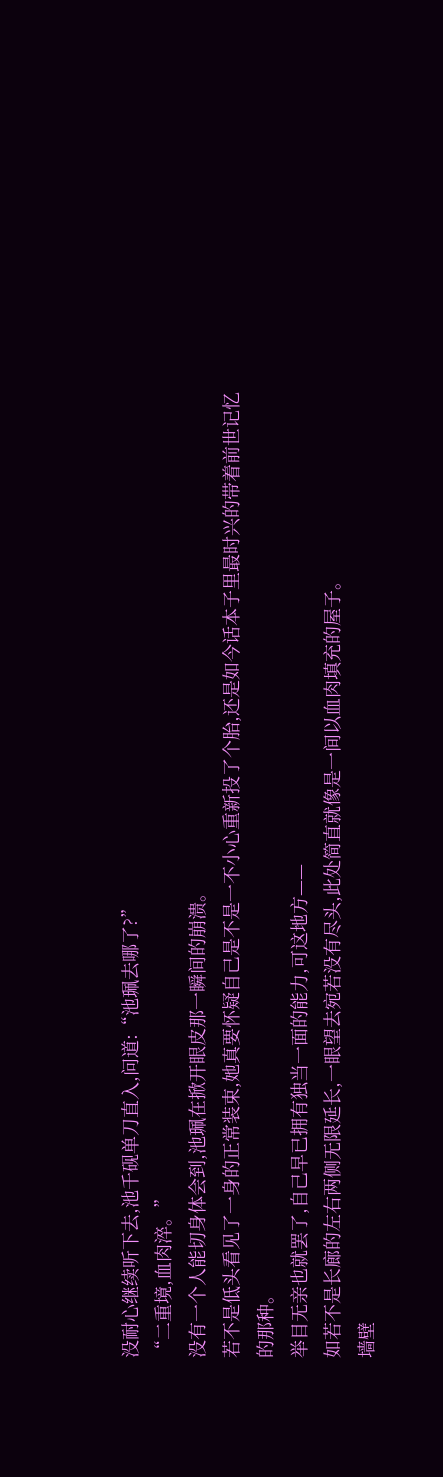没耐心继续听下去,池千砚单刀直入,问道:“池珮去哪了?”
“二重境,血肉淬。”
没有一个人能切身体会到,池珮在掀开眼皮那一瞬间的崩溃。
若不是低头看见了一身的正常装束,她真要怀疑自己是不是一不小心重新投了个胎,还是如今话本子里最时兴的带着前世记忆的那种。
举目无亲也就罢了,自己早已拥有独当一面的能力,可这地方——
如若不是长廊的左右两侧无限延长,一眼望去宛若没有尽头,此处简直就像是一间以血肉填充的屋子。
墙壁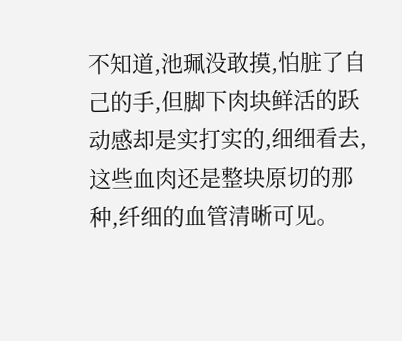不知道,池珮没敢摸,怕脏了自己的手,但脚下肉块鲜活的跃动感却是实打实的,细细看去,这些血肉还是整块原切的那种,纤细的血管清晰可见。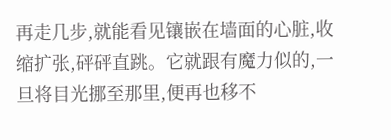再走几步,就能看见镶嵌在墙面的心脏,收缩扩张,砰砰直跳。它就跟有魔力似的,一旦将目光挪至那里,便再也移不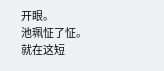开眼。
池珮怔了怔。
就在这短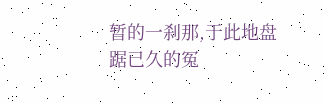暂的一刹那,于此地盘踞已久的冤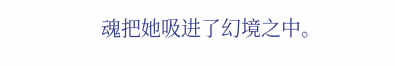魂把她吸进了幻境之中。